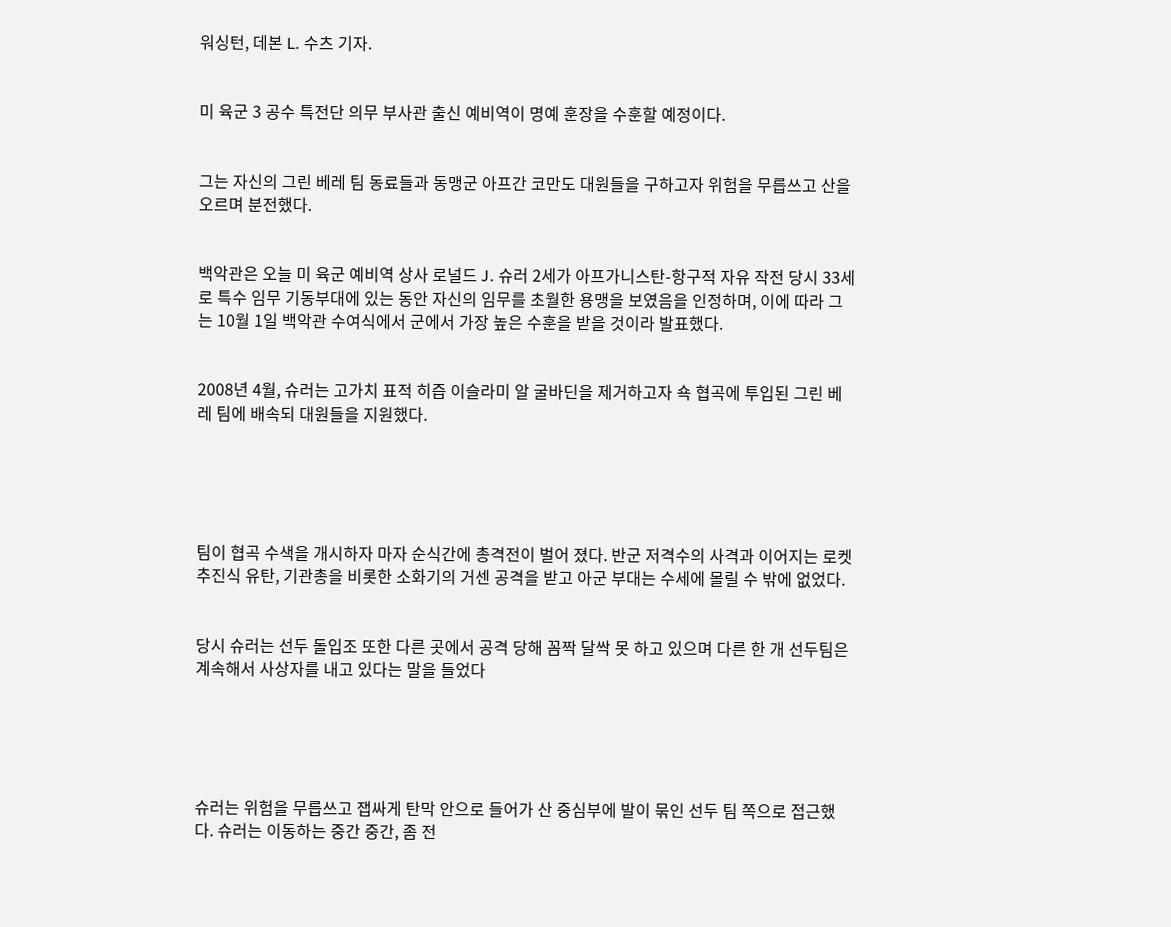워싱턴, 데본 L. 수츠 기자.


미 육군 3 공수 특전단 의무 부사관 출신 예비역이 명예 훈장을 수훈할 예정이다.


그는 자신의 그린 베레 팀 동료들과 동맹군 아프간 코만도 대원들을 구하고자 위험을 무릅쓰고 산을 오르며 분전했다.


백악관은 오늘 미 육군 예비역 상사 로널드 J. 슈러 2세가 아프가니스탄-항구적 자유 작전 당시 33세로 특수 임무 기동부대에 있는 동안 자신의 임무를 초월한 용맹을 보였음을 인정하며, 이에 따라 그는 10월 1일 백악관 수여식에서 군에서 가장 높은 수훈을 받을 것이라 발표했다.


2008년 4월, 슈러는 고가치 표적 히즙 이슬라미 알 굴바딘을 제거하고자 쇽 협곡에 투입된 그린 베레 팀에 배속되 대원들을 지원했다.





팀이 협곡 수색을 개시하자 마자 순식간에 총격전이 벌어 졌다. 반군 저격수의 사격과 이어지는 로켓 추진식 유탄, 기관총을 비롯한 소화기의 거센 공격을 받고 아군 부대는 수세에 몰릴 수 밖에 없었다.


당시 슈러는 선두 돌입조 또한 다른 곳에서 공격 당해 꼼짝 달싹 못 하고 있으며 다른 한 개 선두팀은 계속해서 사상자를 내고 있다는 말을 들었다





슈러는 위험을 무릅쓰고 잽싸게 탄막 안으로 들어가 산 중심부에 발이 묶인 선두 팀 쪽으로 접근했다. 슈러는 이동하는 중간 중간, 좀 전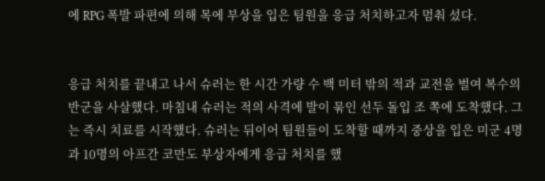에 RPG 폭발 파편에 의해 목에 부상을 입은 팀원을 응급 처치하고자 멈춰 섰다.


응급 처치를 끝내고 나서 슈러는 한 시간 가량 수 백 미터 밖의 적과 교전을 벌여 복수의 반군을 사살했다. 마침내 슈러는 적의 사격에 발이 묶인 선두 돌입 조 쪽에 도착했다. 그는 즉시 치료를 시작했다. 슈러는 뒤이어 팀원들이 도착할 때까지 중상을 입은 미군 4명과 10명의 아프간 코만도 부상자에게 응급 처치를 했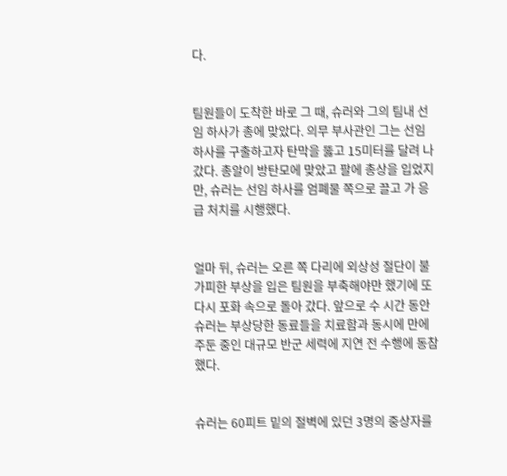다.


팀원들이 도착한 바로 그 때, 슈러와 그의 팀내 선임 하사가 총에 맞았다. 의무 부사관인 그는 선임 하사를 구출하고자 탄막을 뚫고 15미터를 달려 나갔다. 총알이 방탄모에 맞았고 팔에 총상을 입었지만, 슈러는 선임 하사를 엄폐물 쪽으로 끌고 가 응급 처치를 시행했다.


얼마 뒤, 슈러는 오른 쪽 다리에 외상성 절단이 불가피한 부상을 입은 팀원을 부축해야만 했기에 또 다시 포화 속으로 돌아 갔다. 앞으로 수 시간 동안 슈러는 부상당한 동료들을 치료함과 동시에 만에 주둔 중인 대규모 반군 세력에 지연 전 수행에 동참했다.


슈러는 60피트 밑의 절벽에 있던 3명의 중상자를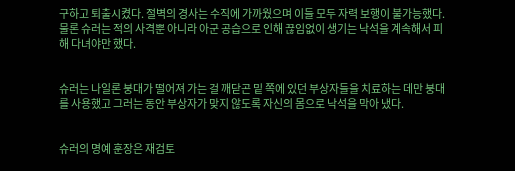구하고 퇴출시켰다. 절벽의 경사는 수직에 가까웠으며 이들 모두 자력 보행이 불가능했다. 물론 슈러는 적의 사격뿐 아니라 아군 공습으로 인해 끊임없이 생기는 낙석을 계속해서 피해 다녀야만 했다.


슈러는 나일론 붕대가 떨어져 가는 걸 깨닫곤 밑 쪽에 있던 부상자들을 치료하는 데만 붕대를 사용했고 그러는 동안 부상자가 맞지 않도록 자신의 몸으로 낙석을 막아 냈다.


슈러의 명예 훈장은 재검토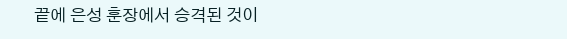끝에 은성 훈장에서 승격된 것이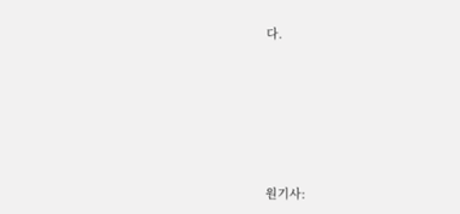다.









원기사: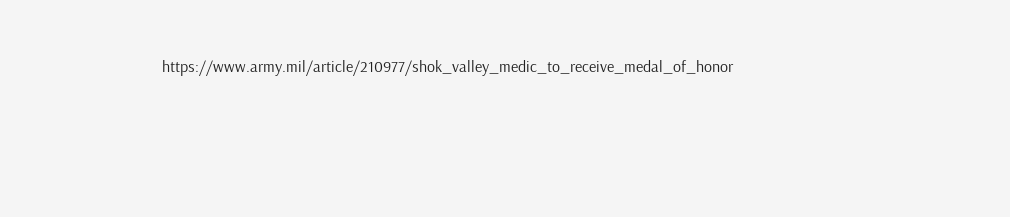https://www.army.mil/article/210977/shok_valley_medic_to_receive_medal_of_honor